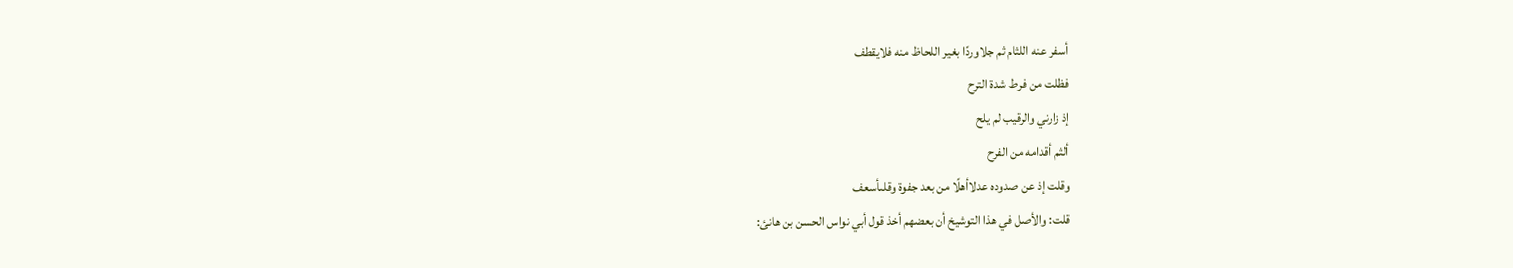أسفر عنه اللثام ثم جلاوردًا بغير اللحاظ منه فلايقطف
فظلت من فرط شدة الترح
إذ زارني والرقيب لم يلح
ألثم أقدامه من الفرح
وقلت إذ عن صدوده عدلاأهلًا من بعد جفوة وقلىأسعف
قلت: والأصل في هذا التوشيخ أن بعضهم أخذ قول أبي نواس الحسن بن هانئ: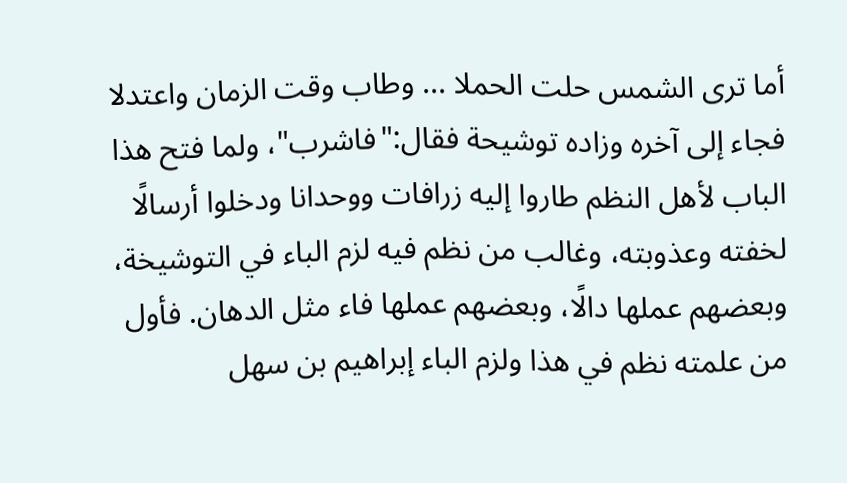أما ترى الشمس حلت الحملا ... وطاب وقت الزمان واعتدلا
فجاء إلى آخره وزاده توشيحة فقال:"فاشرب"، ولما فتح هذا الباب لأهل النظم طاروا إليه زرافات ووحدانا ودخلوا أرسالًا لخفته وعذوبته، وغالب من نظم فيه لزم الباء في التوشيخة، وبعضهم عملها دالًا، وبعضهم عملها فاء مثل الدهان. فأول من علمته نظم في هذا ولزم الباء إبراهيم بن سهل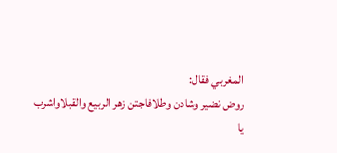المغربي فقال:
روض نضير وشادن وطلافاجتن زهر الربيع والقبلاواشرب
يا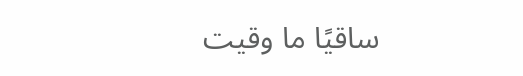ساقيًا ما وقيت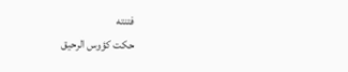فتنته
حكت كؤوس الرحيق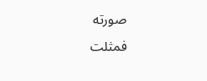صورته
فمثلت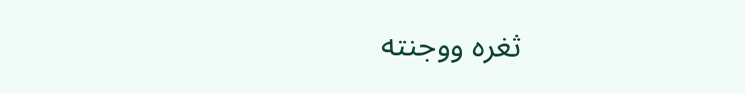ثغره ووجنته